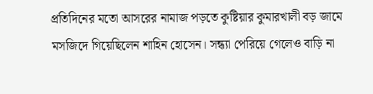প্রতিদিনের মতো আসরের নামাজ পড়তে কুষ্টিয়ার কুমারখালী বড় জামে মসজিদে গিয়েছিলেন শাহিন হোসেন। সন্ধ্যা পেরিয়ে গেলেও বাড়ি না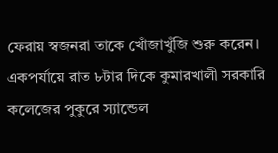ফেরায় স্বজনরা তাকে খোঁজাখুঁজি শুরু করেন। একপর্যায়ে রাত ৮টার দিকে কুমারখালী সরকারি কলেজের পুকুরে স্যান্ডেল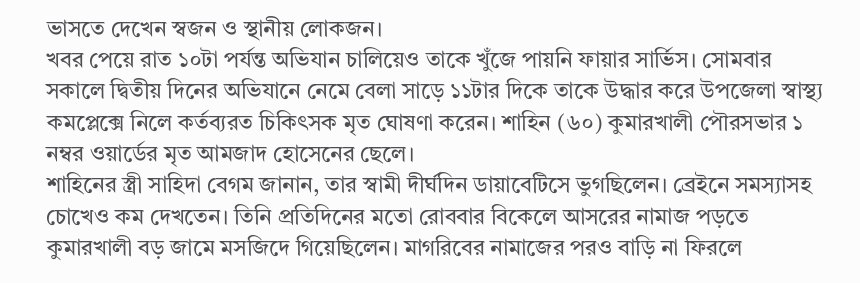ভাসতে দেখেন স্বজন ও স্থানীয় লোকজন।
খবর পেয়ে রাত ১০টা পর্যন্ত অভিযান চালিয়েও তাকে খুঁজে পায়নি ফায়ার সার্ভিস। সোমবার সকালে দ্বিতীয় দিনের অভিযানে নেমে বেলা সাড়ে ১১টার দিকে তাকে উদ্ধার করে উপজেলা স্বাস্থ্য কমপ্লেক্সে নিলে কর্তব্যরত চিকিৎসক মৃত ঘোষণা করেন। শাহিন (৬০) কুমারখালী পৌরসভার ১ নম্বর ওয়ার্ডের মৃত আমজাদ হোসেনের ছেলে।
শাহিনের স্ত্রী সাহিদা বেগম জানান, তার স্বামী দীর্ঘদিন ডায়াবেটিসে ভুগছিলেন। ব্রেইনে সমস্যাসহ চোখেও কম দেখতেন। তিনি প্রতিদিনের মতো রোববার বিকেলে আসরের নামাজ পড়তে কুমারখালী বড় জামে মসজিদে গিয়েছিলেন। মাগরিবের নামাজের পরও বাড়ি না ফিরলে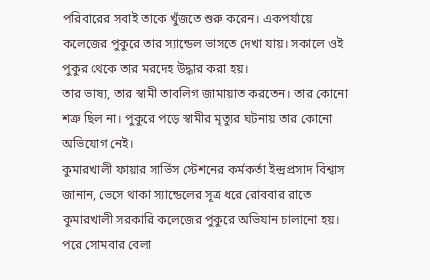পরিবারের সবাই তাকে খুঁজতে শুরু করেন। একপর্যায়ে কলেজের পুকুরে তার স্যান্ডেল ভাসতে দেখা যায়। সকালে ওই পুকুর থেকে তার মরদেহ উদ্ধার করা হয়।
তার ভাষ্য, তার স্বামী তাবলিগ জামায়াত করতেন। তার কোনো শত্রু ছিল না। পুকুরে পড়ে স্বামীর মৃত্যুর ঘটনায় তার কোনো অভিযোগ নেই।
কুমারখালী ফায়ার সার্ভিস স্টেশনের কর্মকর্তা ইন্দ্রপ্রসাদ বিশ্বাস জানান, ভেসে থাকা স্যান্ডেলের সূত্র ধরে রোববার রাতে কুমারখালী সরকারি কলেজের পুকুরে অভিযান চালানো হয়। পরে সোমবার বেলা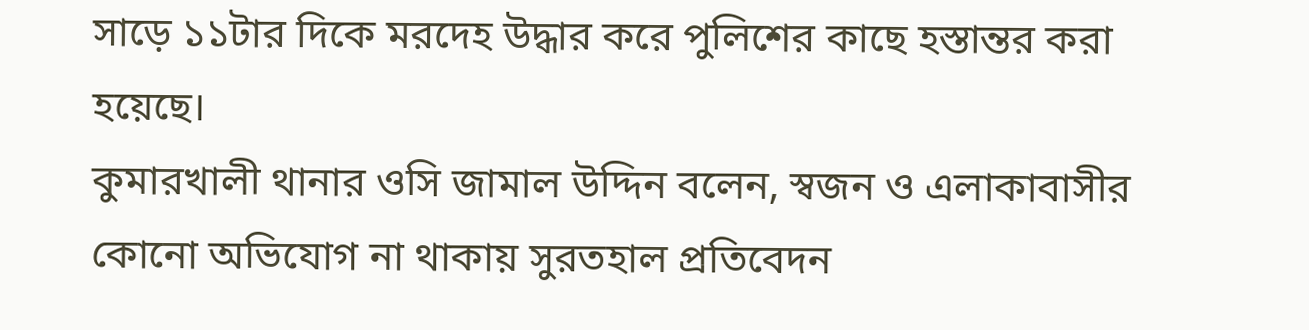সাড়ে ১১টার দিকে মরদেহ উদ্ধার করে পুলিশের কাছে হস্তান্তর করা হয়েছে।
কুমারখালী থানার ওসি জামাল উদ্দিন বলেন, স্বজন ও এলাকাবাসীর কোনো অভিযোগ না থাকায় সুরতহাল প্রতিবেদন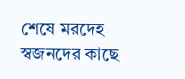শেষে মরদেহ স্বজনদের কাছে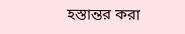হস্তান্তর করা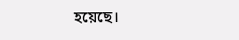হয়েছে।